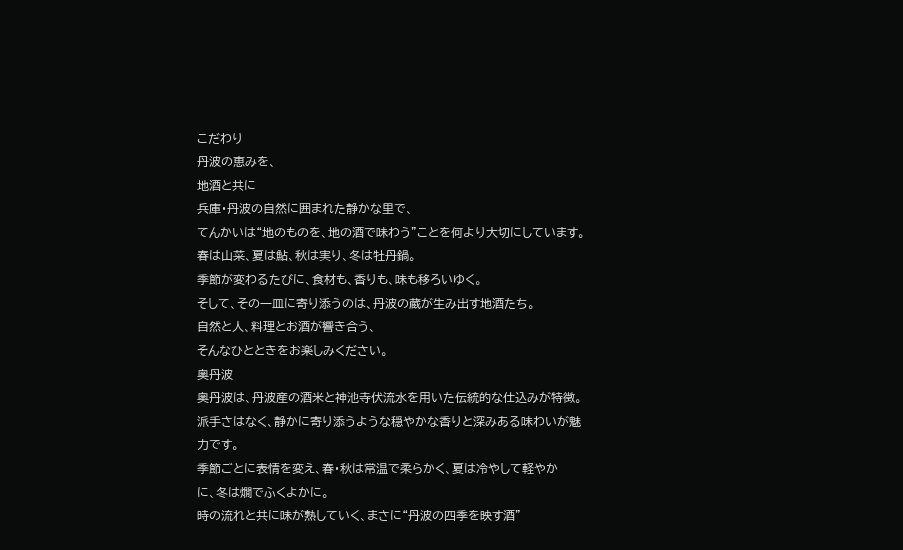こだわり
丹波の恵みを、
地酒と共に
兵庫・丹波の自然に囲まれた静かな里で、
てんかいは“地のものを、地の酒で味わう”ことを何より大切にしています。
春は山菜、夏は鮎、秋は実り、冬は牡丹鍋。
季節が変わるたびに、食材も、香りも、味も移ろいゆく。
そして、その一皿に寄り添うのは、丹波の蔵が生み出す地酒たち。
自然と人、料理とお酒が響き合う、
そんなひとときをお楽しみください。
奥丹波
奥丹波は、丹波産の酒米と神池寺伏流水を用いた伝統的な仕込みが特徴。
派手さはなく、静かに寄り添うような穏やかな香りと深みある味わいが魅
力です。
季節ごとに表情を変え、春・秋は常温で柔らかく、夏は冷やして軽やか
に、冬は燗でふくよかに。
時の流れと共に味が熟していく、まさに“丹波の四季を映す酒”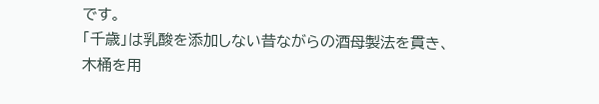です。
「千歳」は乳酸を添加しない昔ながらの酒母製法を貫き、
木桶を用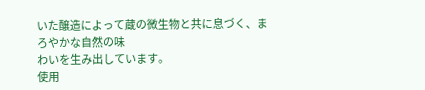いた醸造によって蔵の微生物と共に息づく、まろやかな自然の味
わいを生み出しています。
使用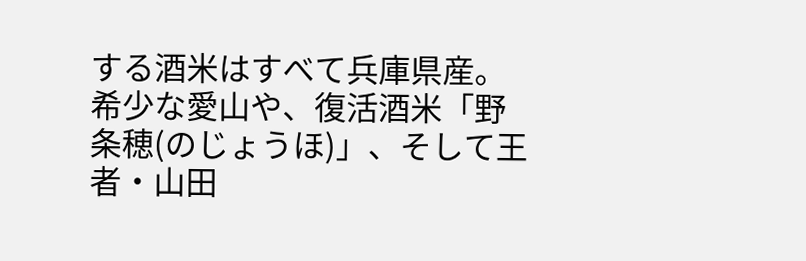する酒米はすべて兵庫県産。
希少な愛山や、復活酒米「野条穂(のじょうほ)」、そして王者・山田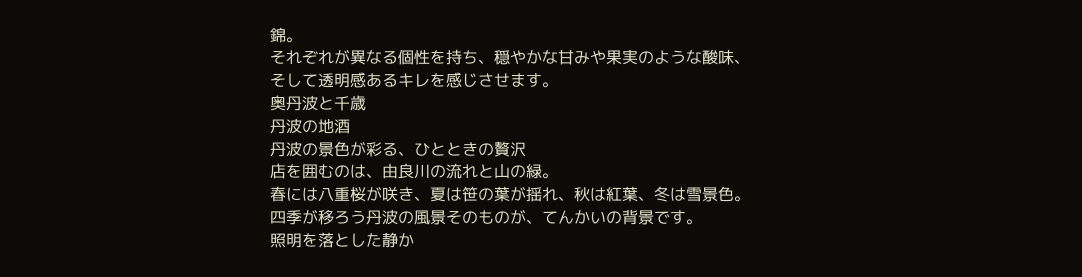錦。
それぞれが異なる個性を持ち、穏やかな甘みや果実のような酸味、
そして透明感あるキレを感じさせます。
奥丹波と千歳
丹波の地酒
丹波の景色が彩る、ひとときの贅沢
店を囲むのは、由良川の流れと山の緑。
春には八重桜が咲き、夏は笹の葉が揺れ、秋は紅葉、冬は雪景色。
四季が移ろう丹波の風景そのものが、てんかいの背景です。
照明を落とした静か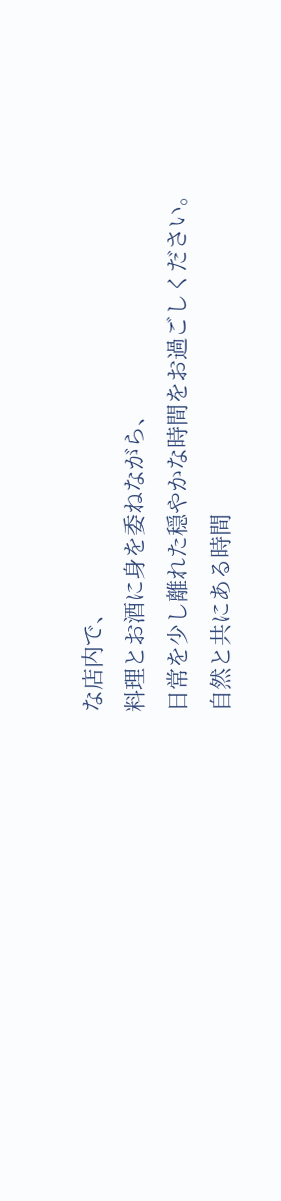な店内で、
料理とお酒に身を委ねながら、
日常を少し離れた穏やかな時間をお過ごしください。
自然と共にある時間